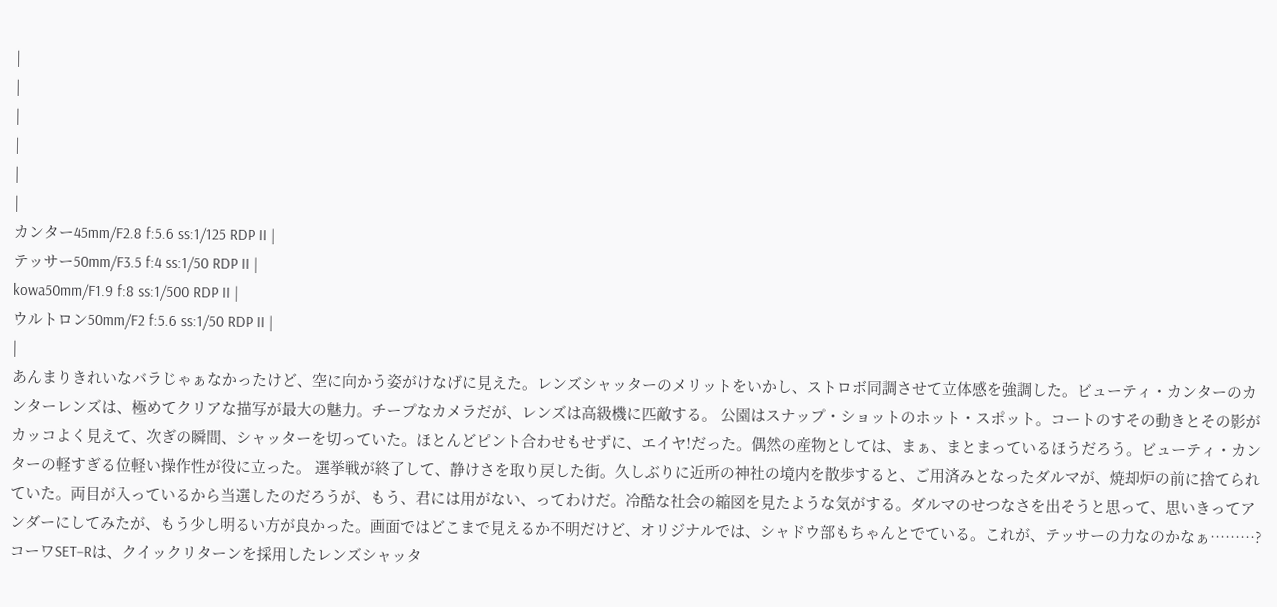|
|
|
|
|
|
カンター45mm/F2.8 f:5.6 ss:1/125 RDP II |
テッサー50mm/F3.5 f:4 ss:1/50 RDP II |
kowa50mm/F1.9 f:8 ss:1/500 RDP II |
ウルトロン50mm/F2 f:5.6 ss:1/50 RDP II |
|
あんまりきれいなバラじゃぁなかったけど、空に向かう姿がけなげに見えた。レンズシャッターのメリットをいかし、ストロボ同調させて立体感を強調した。ビューティ・カンターのカンターレンズは、極めてクリアな描写が最大の魅力。チープなカメラだが、レンズは高級機に匹敵する。 公園はスナップ・ショットのホット・スポット。コートのすその動きとその影がカッコよく見えて、次ぎの瞬間、シャッターを切っていた。ほとんどピント合わせもせずに、エイヤ!だった。偶然の産物としては、まぁ、まとまっているほうだろう。ビューティ・カンターの軽すぎる位軽い操作性が役に立った。 選挙戦が終了して、静けさを取り戻した街。久しぶりに近所の神社の境内を散歩すると、ご用済みとなったダルマが、焼却炉の前に捨てられていた。両目が入っているから当選したのだろうが、もう、君には用がない、ってわけだ。冷酷な社会の縮図を見たような気がする。ダルマのせつなさを出そうと思って、思いきってアンダーにしてみたが、もう少し明るい方が良かった。画面ではどこまで見えるか不明だけど、オリジナルでは、シャドウ部もちゃんとでている。これが、テッサーの力なのかなぁ………? コーワSET−Rは、クイックリターンを採用したレンズシャッタ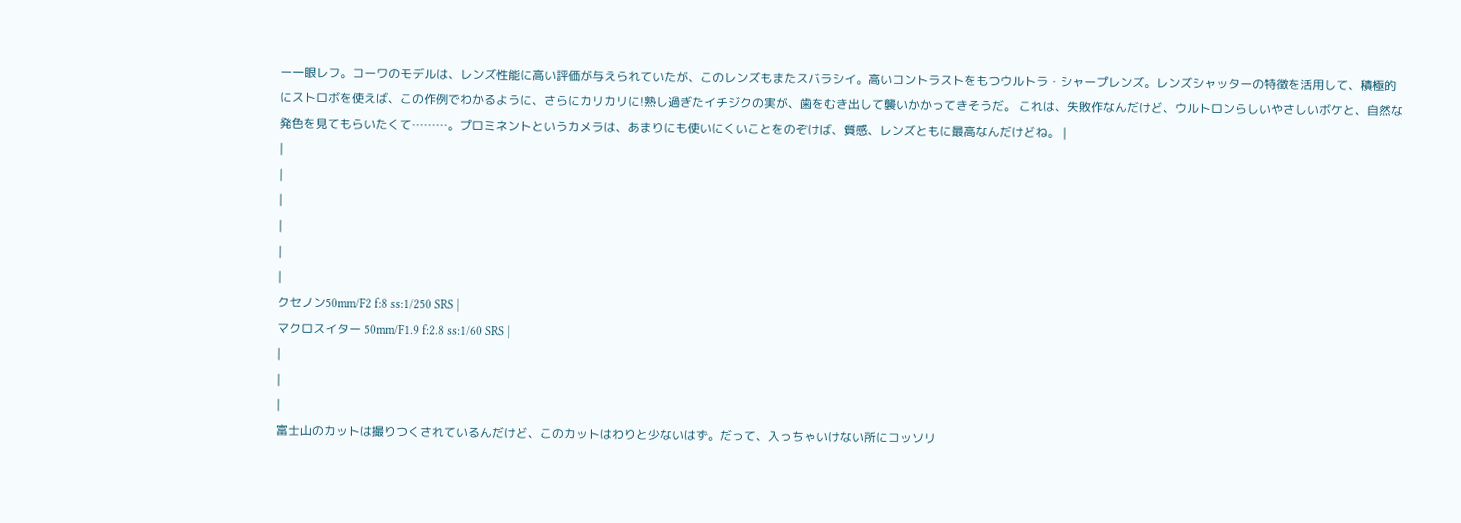ー一眼レフ。コーワのモデルは、レンズ性能に高い評価が与えられていたが、このレンズもまたスバラシイ。高いコントラストをもつウルトラ・シャープレンズ。レンズシャッターの特徴を活用して、積極的にストロボを使えば、この作例でわかるように、さらにカリカリに!熟し過ぎたイチジクの実が、歯をむき出して襲いかかってきそうだ。 これは、失敗作なんだけど、ウルトロンらしいやさしいボケと、自然な発色を見てもらいたくて………。プロミネントというカメラは、あまりにも使いにくいことをのぞけば、質感、レンズともに最高なんだけどね。 |
|
|
|
|
|
|
クセノン50mm/F2 f:8 ss:1/250 SRS |
マクロスイター 50mm/F1.9 f:2.8 ss:1/60 SRS |
|
|
|
富士山のカットは撮りつくされているんだけど、このカットはわりと少ないはず。だって、入っちゃいけない所にコッソリ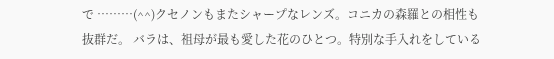で ………(^^)クセノンもまたシャープなレンズ。コニカの森羅との相性も抜群だ。 バラは、祖母が最も愛した花のひとつ。特別な手入れをしている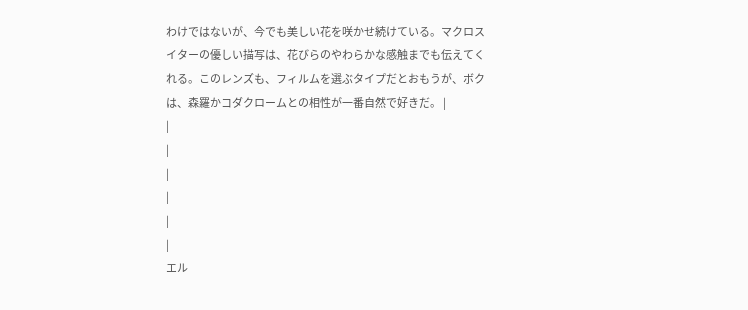わけではないが、今でも美しい花を咲かせ続けている。マクロスイターの優しい描写は、花びらのやわらかな感触までも伝えてくれる。このレンズも、フィルムを選ぶタイプだとおもうが、ボクは、森羅かコダクロームとの相性が一番自然で好きだ。 |
|
|
|
|
|
|
エル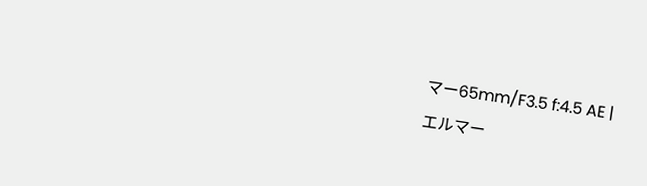マー65mm/F3.5 f:4.5 AE |
エルマー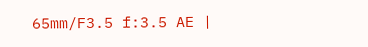65mm/F3.5 f:3.5 AE |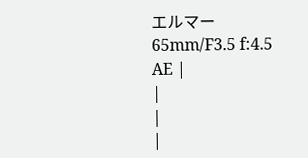エルマー65mm/F3.5 f:4.5 AE |
|
|
|